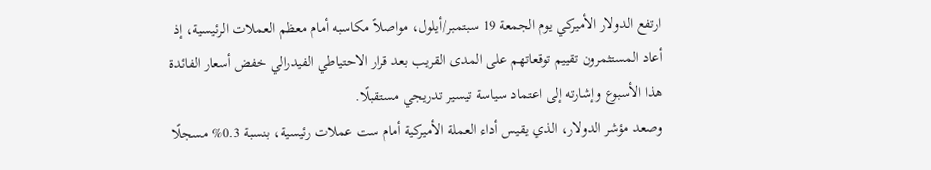ارتفع الدولار الأميركي يوم الجمعة 19 سبتمبر/أيلول، مواصلاً مكاسبه أمام معظم العملات الرئيسية، إذ أعاد المستثمرون تقييم توقعاتهم على المدى القريب بعد قرار الاحتياطي الفيدرالي خفض أسعار الفائدة هذا الأسبوع وإشارته إلى اعتماد سياسة تيسير تدريجي مستقبلًا.
وصعد مؤشر الدولار، الذي يقيس أداء العملة الأميركية أمام ست عملات رئيسية، بنسبة 0.3% مسجلًا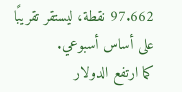97.662 نقطة، ليستقر تقريبًا على أساس أسبوعي.
كما ارتفع الدولار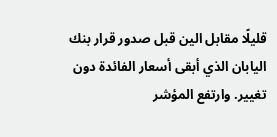قليلًا مقابل الين قبل صدور قرار بنك اليابان الذي أبقى أسعار الفائدة دون تغيير. وارتفع المؤشر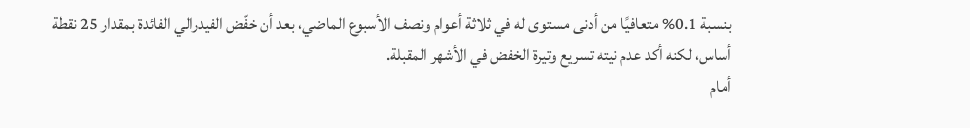بنسبة 0.1% متعافيًا من أدنى مستوى له في ثلاثة أعوام ونصف الأسبوع الماضي، بعد أن خفّض الفيدرالي الفائدة بمقدار 25 نقطة أساس، لكنه أكد عدم نيته تسريع وتيرة الخفض في الأشهر المقبلة.
أمام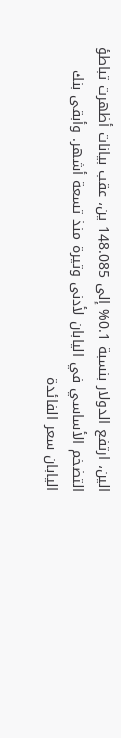الين، ارتفع الدولار بنسبة 0.1% إلى 148.085 ين، عقب بيانات أظهرت تباطؤ التضخم الأساسي في اليابان لأدنى وتيرة منذ تسعة أشهر. وأبقى بنك اليابان سعر الفائدة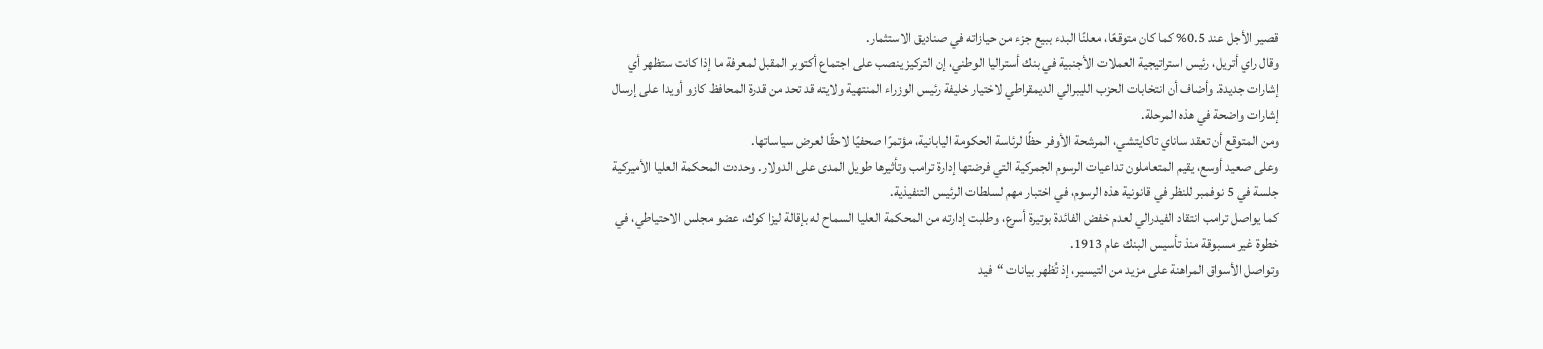قصير الأجل عند 0.5% كما كان متوقعًا، معلنًا البدء ببيع جزء من حيازاته في صناديق الاستثمار.
وقال راي أتريل، رئيس استراتيجية العملات الأجنبية في بنك أستراليا الوطني، إن التركيز ينصب على اجتماع أكتوبر المقبل لمعرفة ما إذا كانت ستظهر أي إشارات جديدة. وأضاف أن انتخابات الحزب الليبرالي الديمقراطي لاختيار خليفة رئيس الوزراء المنتهية ولايته قد تحد من قدرة المحافظ كازو أويدا على إرسال إشارات واضحة في هذه المرحلة.
ومن المتوقع أن تعقد ساناي تاكايتشي، المرشحة الأوفر حظًا لرئاسة الحكومة اليابانية، مؤتمرًا صحفيًا لاحقًا لعرض سياساتها.
وعلى صعيد أوسع، يقيم المتعاملون تداعيات الرسوم الجمركية التي فرضتها إدارة ترامب وتأثيرها طويل المدى على الدولار. وحددت المحكمة العليا الأميركية جلسة في 5 نوفمبر للنظر في قانونية هذه الرسوم، في اختبار مهم لسلطات الرئيس التنفيذية.
كما يواصل ترامب انتقاد الفيدرالي لعدم خفض الفائدة بوتيرة أسرع، وطلبت إدارته من المحكمة العليا السماح له بإقالة ليزا كوك، عضو مجلس الاحتياطي، في خطوة غير مسبوقة منذ تأسيس البنك عام 1913.
وتواصل الأسواق المراهنة على مزيد من التيسير، إذ تُظهر بيانات “فيد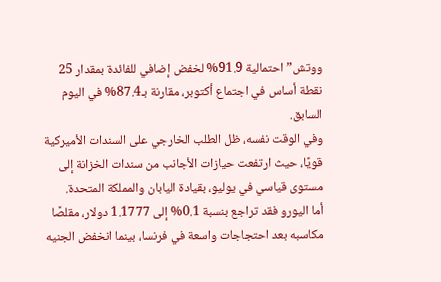ووتش” احتمالية 91.9% لخفض إضافي للفائدة بمقدار 25 نقطة أساس في اجتماع أكتوبر، مقارنة بـ87.4% في اليوم السابق.
وفي الوقت نفسه، ظل الطلب الخارجي على السندات الأميركية قويًا، حيث ارتفعت حيازات الأجانب من سندات الخزانة إلى مستوى قياسي في يوليو، بقيادة اليابان والمملكة المتحدة.
أما اليورو فقد تراجع بنسبة 0.1% إلى 1.1777 دولار، مقلصًا مكاسبه بعد احتجاجات واسعة في فرنسا، بينما انخفض الجنيه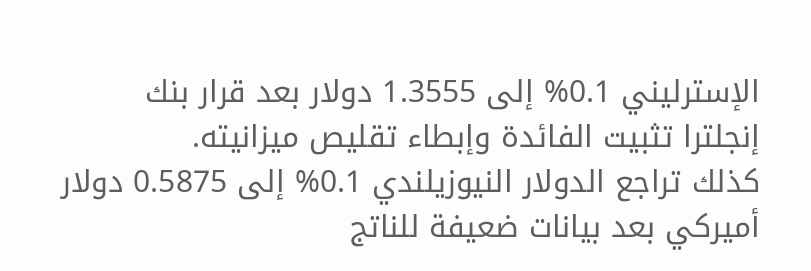الإسترليني 0.1% إلى 1.3555 دولار بعد قرار بنك إنجلترا تثبيت الفائدة وإبطاء تقليص ميزانيته.
كذلك تراجع الدولار النيوزيلندي 0.1% إلى 0.5875 دولار أميركي بعد بيانات ضعيفة للناتج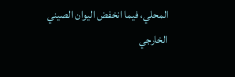المحلي، فيما انخفض اليوان الصيني الخارجي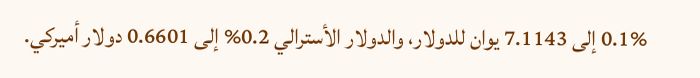0.1% إلى 7.1143 يوان للدولار، والدولار الأسترالي 0.2% إلى 0.6601 دولار أميركي.